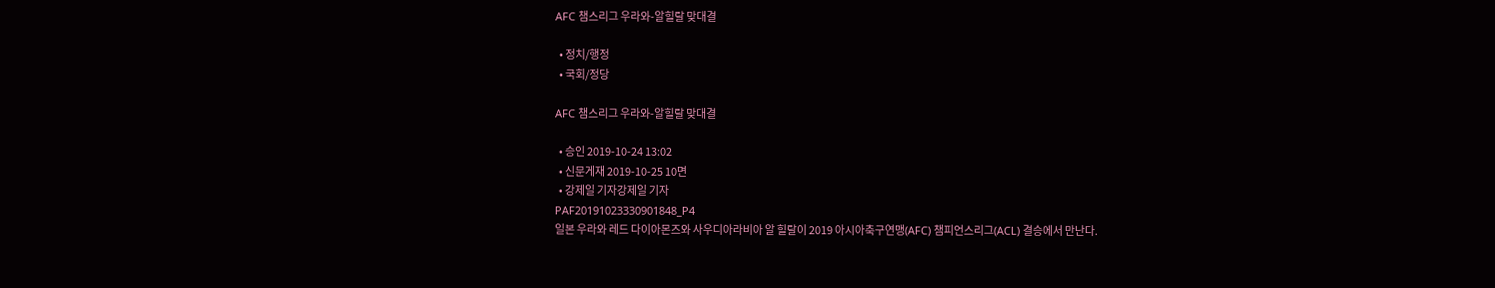AFC 챔스리그 우라와-알힐랄 맞대결

  • 정치/행정
  • 국회/정당

AFC 챔스리그 우라와-알힐랄 맞대결

  • 승인 2019-10-24 13:02
  • 신문게재 2019-10-25 10면
  • 강제일 기자강제일 기자
PAF20191023330901848_P4
일본 우라와 레드 다이아몬즈와 사우디아라비아 알 힐랄이 2019 아시아축구연맹(AFC) 챔피언스리그(ACL) 결승에서 만난다.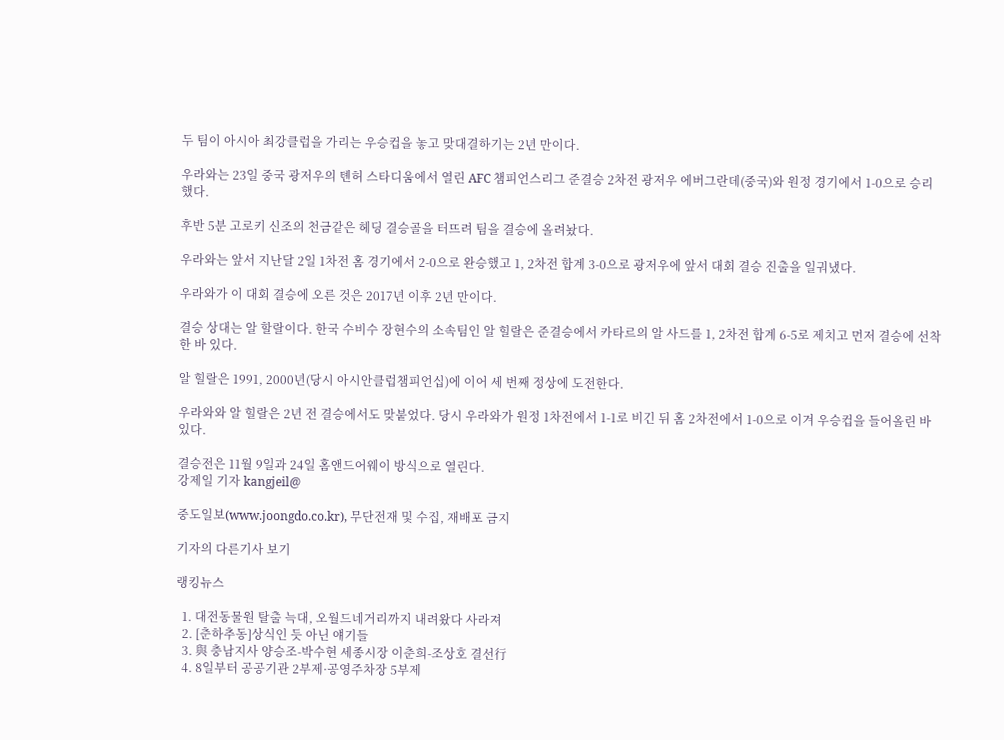두 팀이 아시아 최강클럽을 가리는 우승컵을 놓고 맞대결하기는 2년 만이다.

우라와는 23일 중국 광저우의 톈허 스타디움에서 열린 AFC 챔피언스리그 준결승 2차전 광저우 에버그란데(중국)와 원정 경기에서 1-0으로 승리했다.

후반 5분 고로키 신조의 천금같은 헤딩 결승골을 터뜨려 팀을 결승에 올려놨다.

우라와는 앞서 지난달 2일 1차전 홈 경기에서 2-0으로 완승했고 1, 2차전 합계 3-0으로 광저우에 앞서 대회 결승 진출을 일궈냈다.

우라와가 이 대회 결승에 오른 것은 2017년 이후 2년 만이다.

결승 상대는 알 할랄이다. 한국 수비수 장현수의 소속팀인 알 힐랄은 준결승에서 카타르의 알 사드를 1, 2차전 합계 6-5로 제치고 먼저 결승에 선착한 바 있다.

알 힐랄은 1991, 2000년(당시 아시안클럽챔피언십)에 이어 세 번째 정상에 도전한다.

우라와와 알 힐랄은 2년 전 결승에서도 맞붙었다. 당시 우라와가 원정 1차전에서 1-1로 비긴 뒤 홈 2차전에서 1-0으로 이겨 우승컵을 들어올린 바 있다.

결승전은 11월 9일과 24일 홈앤드어웨이 방식으로 열린다.
강제일 기자 kangjeil@

중도일보(www.joongdo.co.kr), 무단전재 및 수집, 재배포 금지

기자의 다른기사 보기

랭킹뉴스

  1. 대전동물원 탈출 늑대, 오월드네거리까지 내려왔다 사라져
  2. [춘하추동]상식인 듯 아닌 얘기들
  3. 與 충남지사 양승조-박수현 세종시장 이춘희-조상호 결선行
  4. 8일부터 공공기관 2부제·공영주차장 5부제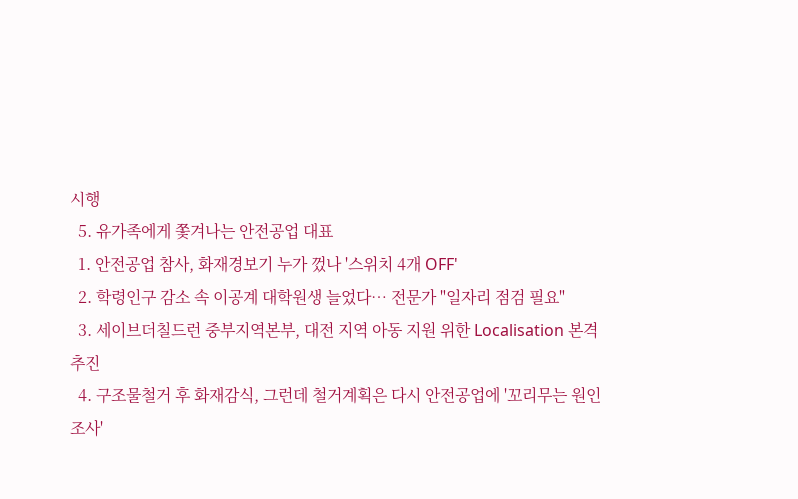시행
  5. 유가족에게 쫓겨나는 안전공업 대표
  1. 안전공업 참사, 화재경보기 누가 껐나 '스위치 4개 OFF'
  2. 학령인구 감소 속 이공계 대학원생 늘었다… 전문가 "일자리 점검 필요"
  3. 세이브더칠드런 중부지역본부, 대전 지역 아동 지원 위한 Localisation 본격 추진
  4. 구조물철거 후 화재감식, 그런데 철거계획은 다시 안전공업에 '꼬리무는 원인조사'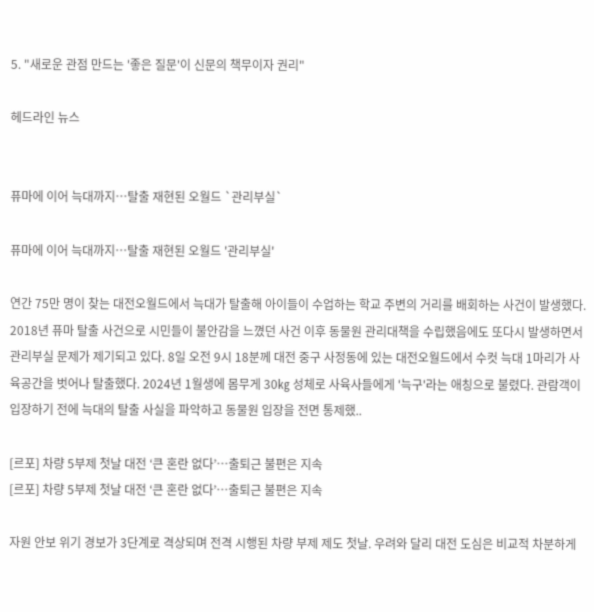5. "새로운 관점 만드는 '좋은 질문'이 신문의 책무이자 권리"

헤드라인 뉴스


퓨마에 이어 늑대까지…탈출 재현된 오월드 `관리부실`

퓨마에 이어 늑대까지…탈출 재현된 오월드 '관리부실'

연간 75만 명이 찾는 대전오월드에서 늑대가 탈출해 아이들이 수업하는 학교 주변의 거리를 배회하는 사건이 발생했다. 2018년 퓨마 탈출 사건으로 시민들이 불안감을 느꼈던 사건 이후 동물원 관리대책을 수립했음에도 또다시 발생하면서 관리부실 문제가 제기되고 있다. 8일 오전 9시 18분께 대전 중구 사정동에 있는 대전오월드에서 수컷 늑대 1마리가 사육공간을 벗어나 탈출했다. 2024년 1월생에 몸무게 30㎏ 성체로 사육사들에게 '늑구'라는 애칭으로 불렸다. 관람객이 입장하기 전에 늑대의 탈출 사실을 파악하고 동물원 입장을 전면 통제했..

[르포] 차량 5부제 첫날 대전 ‘큰 혼란 없다’…출퇴근 불편은 지속
[르포] 차량 5부제 첫날 대전 ‘큰 혼란 없다’…출퇴근 불편은 지속

자원 안보 위기 경보가 3단계로 격상되며 전격 시행된 차량 부제 제도 첫날. 우려와 달리 대전 도심은 비교적 차분하게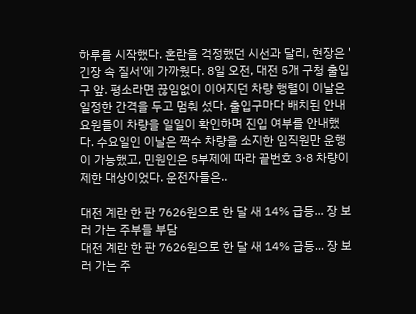하루를 시작했다. 혼란을 걱정했던 시선과 달리, 현장은 '긴장 속 질서'에 가까웠다. 8일 오전, 대전 5개 구청 출입구 앞. 평소라면 끊임없이 이어지던 차량 행렬이 이날은 일정한 간격을 두고 멈춰 섰다. 출입구마다 배치된 안내 요원들이 차량을 일일이 확인하며 진입 여부를 안내했다. 수요일인 이날은 짝수 차량을 소지한 임직원만 운행이 가능했고, 민원인은 5부제에 따라 끝번호 3·8 차량이 제한 대상이었다. 운전자들은..

대전 계란 한 판 7626원으로 한 달 새 14% 급등... 장 보러 가는 주부들 부담
대전 계란 한 판 7626원으로 한 달 새 14% 급등... 장 보러 가는 주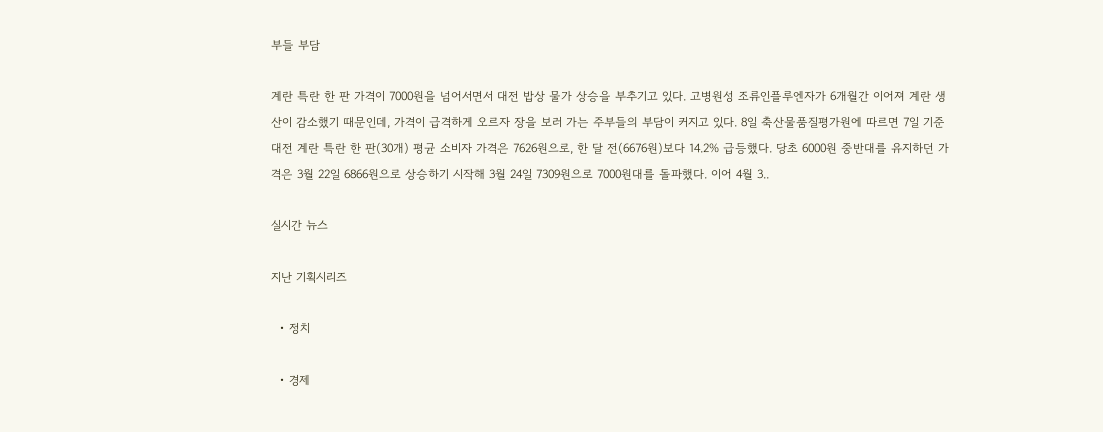부들 부담

계란 특란 한 판 가격이 7000원을 넘어서면서 대전 밥상 물가 상승을 부추기고 있다. 고병원성 조류인플루엔자가 6개월간 이어져 계란 생산이 감소했기 때문인데, 가격이 급격하게 오르자 장을 보러 가는 주부들의 부담이 커지고 있다. 8일 축산물품질평가원에 따르면 7일 기준 대전 계란 특란 한 판(30개) 평균 소비자 가격은 7626원으로, 한 달 전(6676원)보다 14.2% 급등했다. 당초 6000원 중반대를 유지하던 가격은 3월 22일 6866원으로 상승하기 시작해 3월 24일 7309원으로 7000원대를 돌파했다. 이어 4월 3..

실시간 뉴스

지난 기획시리즈

  • 정치

  • 경제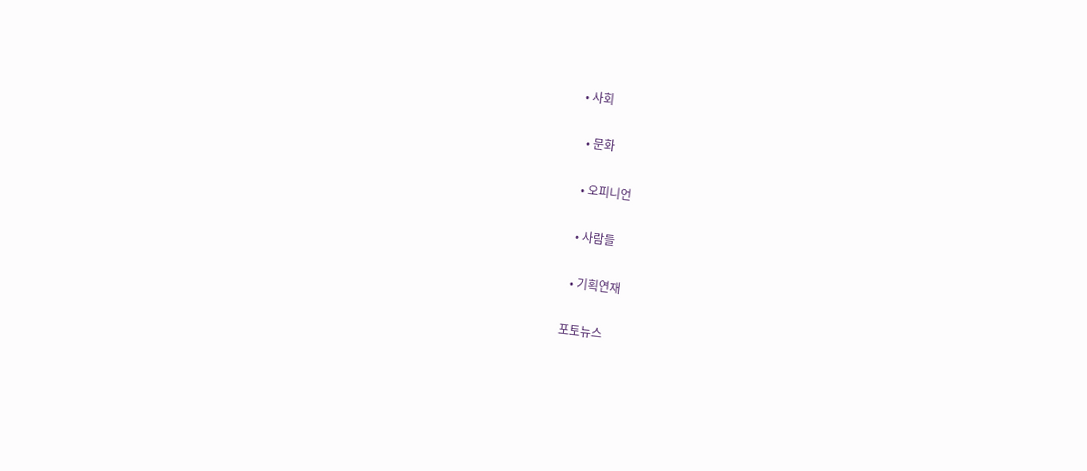• 사회

  • 문화

  • 오피니언

  • 사람들

  • 기획연재

포토뉴스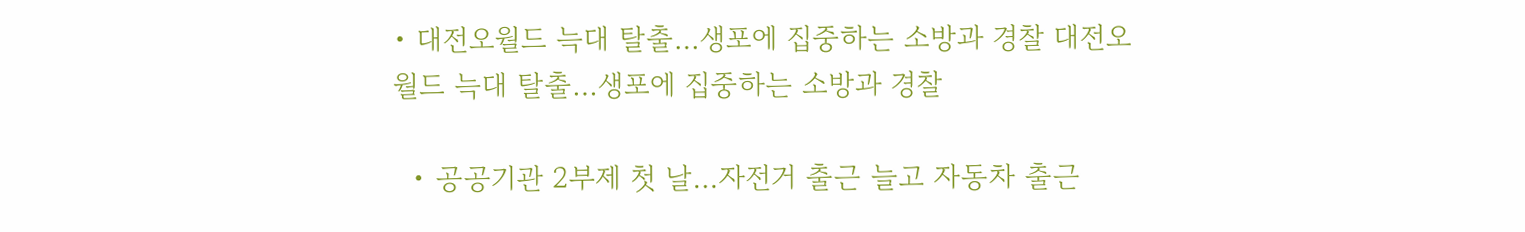• 대전오월드 늑대 탈출…생포에 집중하는 소방과 경찰 대전오월드 늑대 탈출…생포에 집중하는 소방과 경찰

  • 공공기관 2부제 첫 날…자전거 출근 늘고 자동차 출근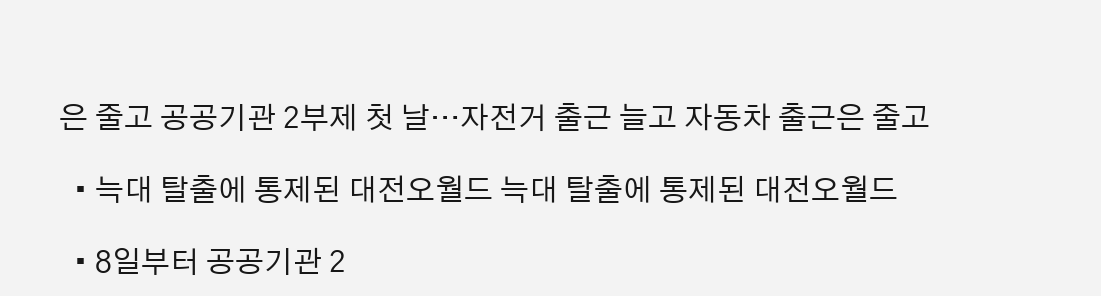은 줄고 공공기관 2부제 첫 날…자전거 출근 늘고 자동차 출근은 줄고

  • 늑대 탈출에 통제된 대전오월드 늑대 탈출에 통제된 대전오월드

  • 8일부터 공공기관 2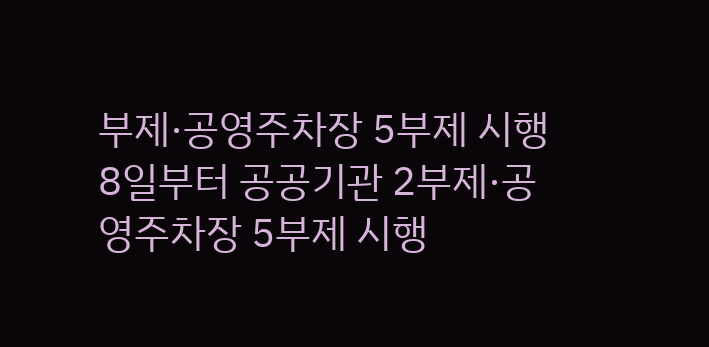부제·공영주차장 5부제 시행 8일부터 공공기관 2부제·공영주차장 5부제 시행